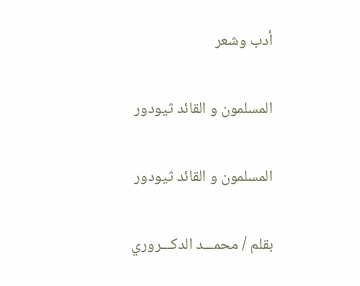أدب وشعر

المسلمون و القائد ثيودور

المسلمون و القائد ثيودور

بقلم / محمـــد الدكـــروري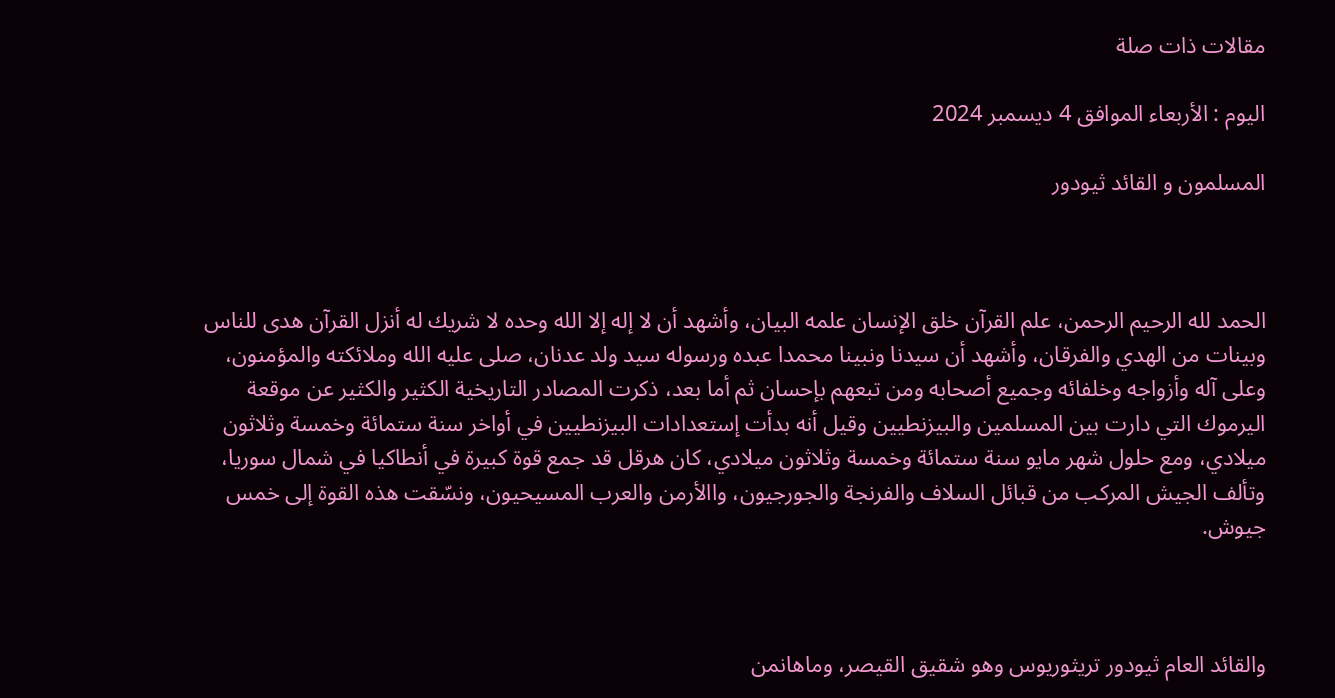مقالات ذات صلة

اليوم : الأربعاء الموافق 4 ديسمبر 2024

المسلمون و القائد ثيودور



الحمد لله الرحيم الرحمن، علم القرآن خلق الإنسان علمه البيان، وأشهد أن لا إله إلا الله وحده لا شريك له أنزل القرآن هدى للناس وبينات من الهدي والفرقان، وأشهد أن سيدنا ونبينا محمدا عبده ورسوله سيد ولد عدنان، صلى عليه الله وملائكته والمؤمنون، وعلى آله وأزواجه وخلفائه وجميع أصحابه ومن تبعهم بإحسان ثم أما بعد، ذكرت المصادر التاريخية الكثير والكثير عن موقعة اليرموك التي دارت بين المسلمين والبيزنطيين وقيل أنه بدأت إستعدادات البيزنطيين في أواخر سنة ستمائة وخمسة وثلاثون ميلادي، ومع حلول شهر مايو سنة ستمائة وخمسة وثلاثون ميلادي، كان هرقل قد جمع قوة كبيرة في أنطاكيا في شمال سوريا، وتألف الجيش المركب من قبائل السلاف والفرنجة والجورجيون، واالأرمن والعرب المسيحيون، ونسّقت هذه القوة إلى خمس جيوش.



والقائد العام ثيودور تريثوريوس وهو شقيق القيصر، وماهانمن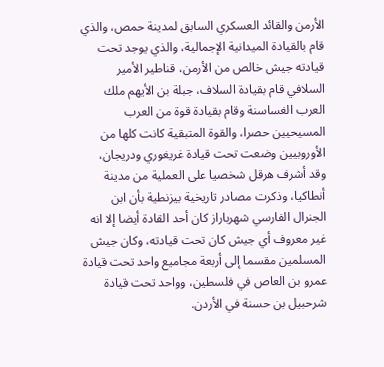الأرمن والقائد العسكري السابق لمدينة حمص، والذي قام بالقيادة الميدانية الإجمالية، والذي يوجد تحت قيادته جيش خالص من الأرمن، قناطير الأمير السلافي قام بقيادة السلاف، جبلة بن الأيهم ملك العرب الغساسنة وقام بقيادة قوة من العرب المسيحيين حصرا، والقوة المتبقية كانت كلها من الأوروبيين وضعت تحت قيادة غريغوري ودريجان، وقد أشرف هرقل شخصيا على العملية من مدينة أنطاكيا، وذكرت مصادر تاريخية بيزنطية بأن ابن الجنرال الفارسي شهرباراز كان أحد القادة أيضا إلا انه غير معروف أي جيش كان تحت قيادته، وكان جيش المسلمين مقسما إلى أربعة مجاميع واحد تحت قيادة عمرو بن العاص في فلسطين، وواحد تحت قيادة شرحبيل بن حسنة في الأردن.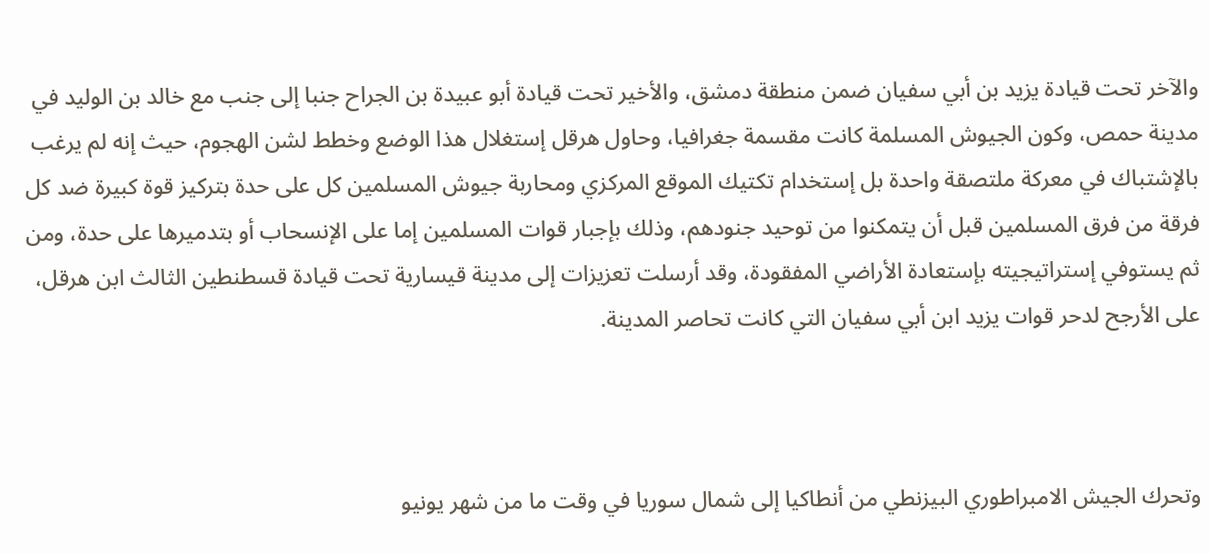والآخر تحت قيادة يزيد بن أبي سفيان ضمن منطقة دمشق، والأخير تحت قيادة أبو عبيدة بن الجراح جنبا إلى جنب مع خالد بن الوليد في مدينة حمص، وكون الجيوش المسلمة كانت مقسمة جغرافيا، وحاول هرقل إستغلال هذا الوضع وخطط لشن الهجوم، حيث إنه لم يرغب بالإشتباك في معركة ملتصقة واحدة بل إستخدام تكتيك الموقع المركزي ومحاربة جيوش المسلمين كل على حدة بتركيز قوة كبيرة ضد كل فرقة من فرق المسلمين قبل أن يتمكنوا من توحيد جنودهم، وذلك بإجبار قوات المسلمين إما على الإنسحاب أو بتدميرها على حدة، ومن ثم يستوفي إستراتيجيته بإستعادة الأراضي المفقودة، وقد أرسلت تعزيزات إلى مدينة قيسارية تحت قيادة قسطنطين الثالث ابن هرقل، على الأرجح لدحر قوات يزيد ابن أبي سفيان التي كانت تحاصر المدينة.



وتحرك الجيش الامبراطوري البيزنطي من أنطاكيا إلى شمال سوريا في وقت ما من شهر يونيو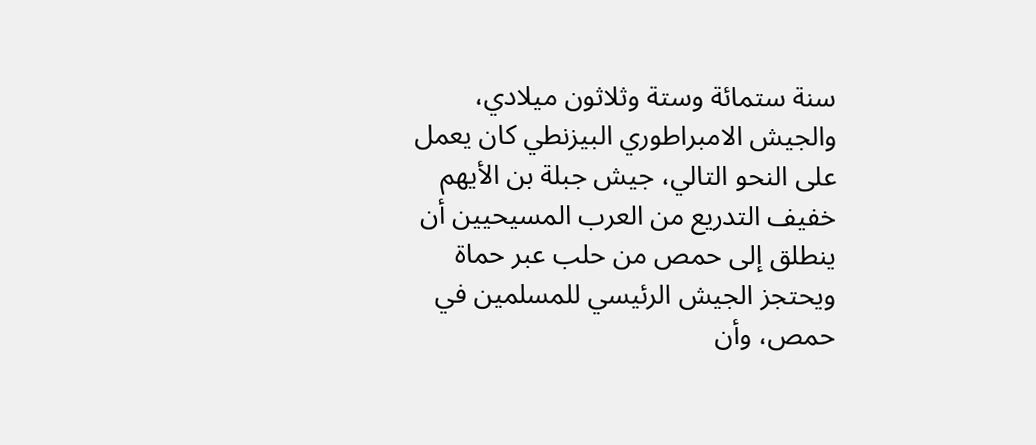سنة ستمائة وستة وثلاثون ميلادي، والجيش الامبراطوري البيزنطي كان يعمل على النحو التالي، جيش جبلة بن الأيهم خفيف التدريع من العرب المسيحيين أن ينطلق إلى حمص من حلب عبر حماة ويحتجز الجيش الرئيسي للمسلمين في حمص، وأن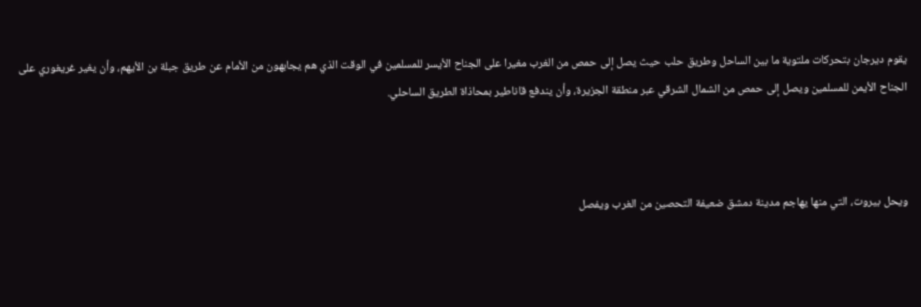يقوم ديرجان بتحركات ملتوية ما بين الساحل وطريق حلب حيث يصل إلى حمص من الغرب مغيرا على الجناح الأيسر للمسلمين في الوقت الذي هم يجابهون من الأمام عن طريق جبلة بن الأيهم، وأن يغير غريغوري على الجناح الأيمن للمسلمين ويصل إلى حمص من الشمال الشرقي عبر منطقة الجزيرة، وأن يندفع قاناطير بمحاذاة الطريق الساحلي.



ويحل بيروت، التي منها يهاجم مدينة دمشق ضعيفة التحصين من الغرب ويفصل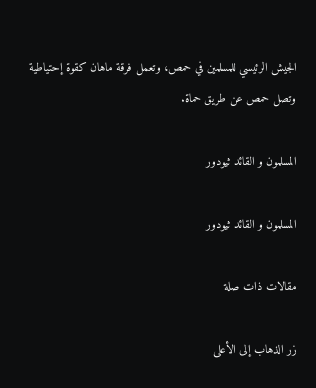الجيش الرئيسي للمسلمين في حمص، وتعمل فرقة ماهان كقوة إحتياطية وتصل حمص عن طريق حماة.

المسلمون و القائد ثيودور

المسلمون و القائد ثيودور

مقالات ذات صلة

زر الذهاب إلى الأعلى